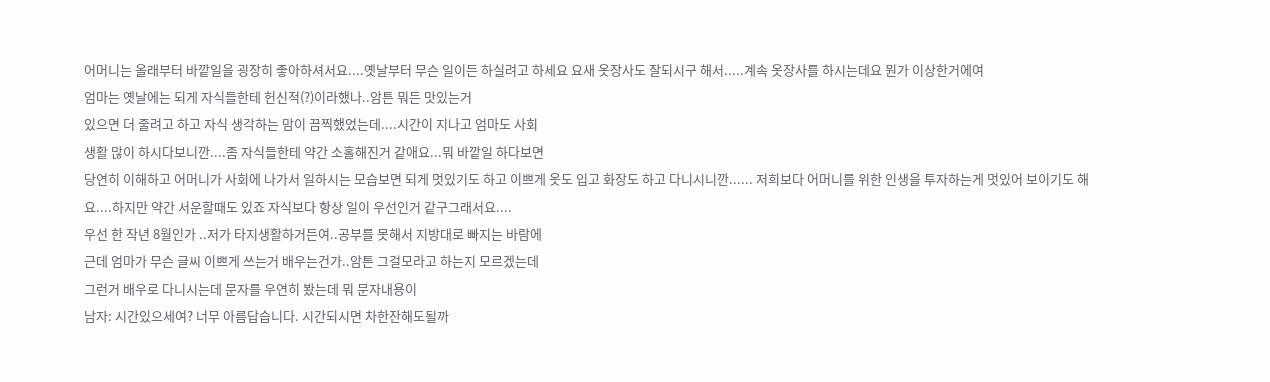어머니는 올래부터 바깥일을 굉장히 좋아하셔서요....옛날부터 무슨 일이든 하실려고 하세요 요새 옷장사도 잘되시구 해서.....계속 옷장사를 하시는데요 뭔가 이상한거에여
엄마는 옛날에는 되게 자식들한테 헌신적(?)이라했나..암튼 뭐든 맛있는거
있으면 더 줄려고 하고 자식 생각하는 맘이 끔찍했었는데....시간이 지나고 엄마도 사회
생활 많이 하시다보니깐....좀 자식들한테 약간 소홀해진거 같애요...뭐 바깥일 하다보면
당연히 이해하고 어머니가 사회에 나가서 일하시는 모습보면 되게 멋있기도 하고 이쁘게 옷도 입고 화장도 하고 다니시니깐...... 저희보다 어머니를 위한 인생을 투자하는게 멋있어 보이기도 해요....하지만 약간 서운할때도 있죠 자식보다 항상 일이 우선인거 같구그래서요....
우선 한 작년 8월인가 ..저가 타지생활하거든여..공부를 못해서 지방대로 빠지는 바람에
근데 엄마가 무슨 글씨 이쁘게 쓰는거 배우는건가..암튼 그걸모라고 하는지 모르겠는데
그런거 배우로 다니시는데 문자를 우연히 봤는데 뭐 문자내용이
남자: 시간있으세여? 너무 아름답습니다. 시간되시면 차한잔해도될까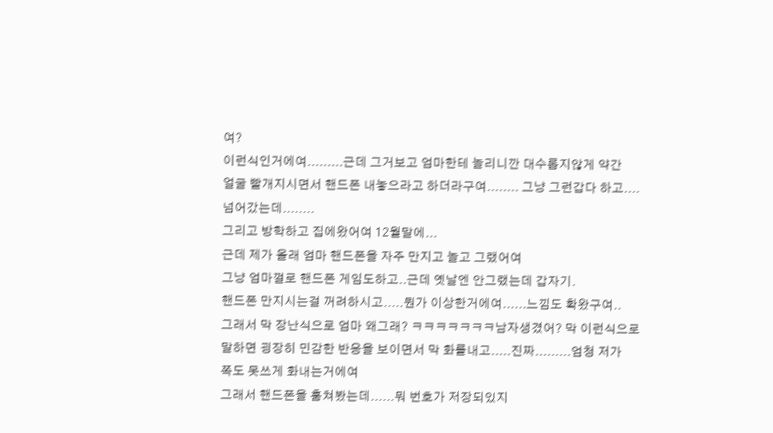여?
이런식인거에여.........근데 그거보고 엄마한테 놀리니깐 대수롭지않게 약간
얼굴 빨개지시면서 핸드폰 내놓으라고 하더라구여........ 그냥 그런갑다 하고....
넘어갔는데........
그리고 방학하고 집에왔어여 12월말에...
근데 제가 올래 엄마 핸드폰을 자주 만지고 놀고 그랬어여
그냥 엄마껄로 핸드폰 게임도하고..근데 옛날엔 안그랬는데 갑자기.
핸드폰 만지시는걸 꺼려하시고.....뭔가 이상한거에여......느낌도 확왔구여..
그래서 막 장난식으로 엄마 왜그래? ㅋㅋㅋㅋㅋㅋㅋ남자생겼어? 막 이런식으로
말하면 굉장히 민감한 반응을 보이면서 막 화를내고.....진짜.........엄청 저가
쪽도 못쓰게 화내는거에여
그래서 핸드폰을 훔쳐봤는데......뭐 번호가 저장되있지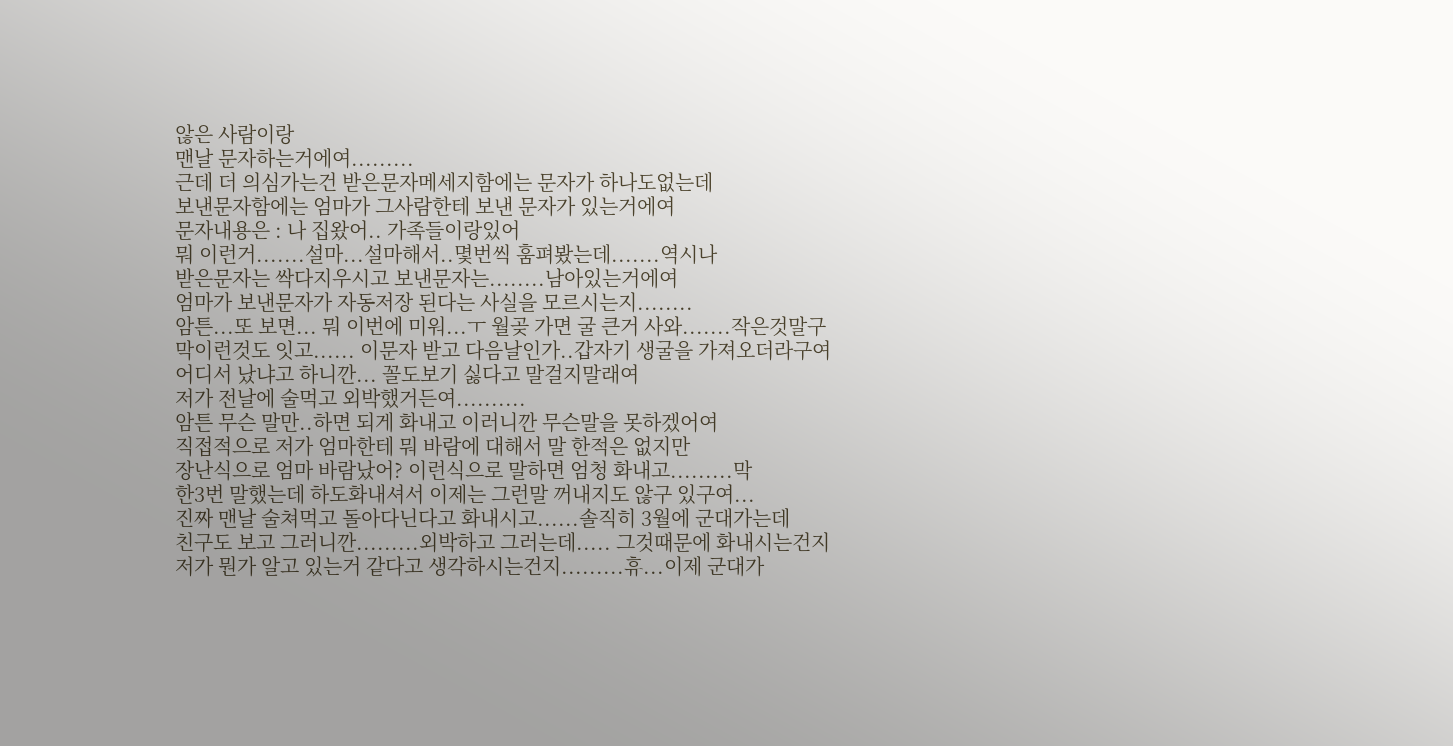않은 사람이랑
맨날 문자하는거에여.........
근데 더 의심가는건 받은문자메세지함에는 문자가 하나도없는데
보낸문자함에는 엄마가 그사람한테 보낸 문자가 있는거에여
문자내용은 : 나 집왔어.. 가족들이랑있어
뭐 이런거.......설마...설마해서..몇번씩 훔펴봤는데.......역시나
받은문자는 싹다지우시고 보낸문자는........남아있는거에여
엄마가 보낸문자가 자동저장 된다는 사실을 모르시는지........
암튼...또 보면... 뭐 이번에 미워...ㅜ 월곶 가면 굴 큰거 사와.......작은것말구
막이런것도 잇고...... 이문자 받고 다음날인가..갑자기 생굴을 가져오더라구여
어디서 났냐고 하니깐... 꼴도보기 싫다고 말걸지말래여
저가 전날에 술먹고 외박했거든여..........
암튼 무슨 말만..하면 되게 화내고 이러니깐 무슨말을 못하겠어여
직접적으로 저가 엄마한테 뭐 바람에 대해서 말 한적은 없지만
장난식으로 엄마 바람났어? 이런식으로 말하면 엄청 화내고.........막
한3번 말했는데 하도화내셔서 이제는 그런말 꺼내지도 않구 있구여...
진짜 맨날 술쳐먹고 돌아다닌다고 화내시고......솔직히 3월에 군대가는데
친구도 보고 그러니깐.........외박하고 그러는데..... 그것때문에 화내시는건지
저가 뭔가 알고 있는거 같다고 생각하시는건지.........휴...이제 군대가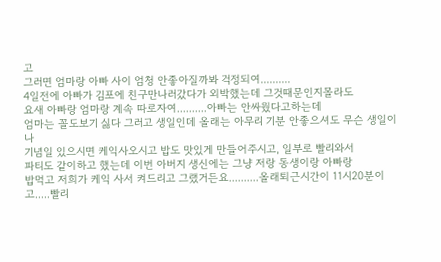고
그러면 엄마랑 아빠 사이 엄청 안좋아질까봐 걱정되여..........
4일전에 아빠가 김포에 친구만나러갔다가 외박했는데 그것때문인지몰라도
요새 아빠랑 엄마랑 계속 따로자여..........아빠는 안싸웠다고하는데
엄마는 꼴도보기 싫다 그러고 생일인데 올래는 아무리 기분 안좋으셔도 무슨 생일이나
기념일 있으시면 케익사오시고 밥도 맛있게 만들어주시고, 일부로 빨리와서
파티도 같이하고 했는데 이번 아버지 생신에는 그냥 저랑 동생이랑 아빠랑
밥먹고 저희가 케익 사서 켜드리고 그랬거든요..........올래퇴근시간이 11시20분이고.....빨리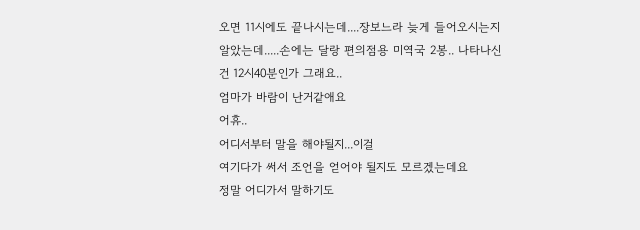오면 11시에도 끝나시는데....장보느라 늦게 들어오시는지 알았는데.....손에는 달랑 편의점용 미역국 2봉.. 나타나신건 12시40분인가 그래요..
엄마가 바람이 난거같애요
어휴..
어디서부터 말을 해야될지...이걸
여기다가 써서 조언을 얻어야 될지도 모르겠는데요
정말 어디가서 말하기도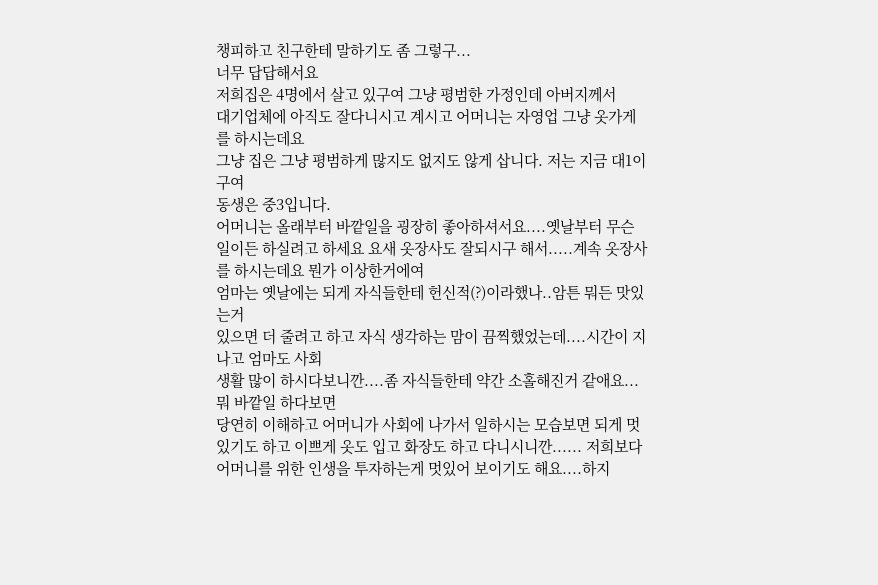챙피하고 친구한테 말하기도 좀 그렇구...
너무 답답해서요
저희집은 4명에서 살고 있구여 그냥 평범한 가정인데 아버지께서
대기업체에 아직도 잘다니시고 계시고 어머니는 자영업 그냥 옷가게를 하시는데요
그냥 집은 그냥 평범하게 많지도 없지도 않게 삽니다. 저는 지금 대1이구여
동생은 중3입니다.
어머니는 올래부터 바깥일을 굉장히 좋아하셔서요....옛날부터 무슨 일이든 하실려고 하세요 요새 옷장사도 잘되시구 해서.....계속 옷장사를 하시는데요 뭔가 이상한거에여
엄마는 옛날에는 되게 자식들한테 헌신적(?)이라했나..암튼 뭐든 맛있는거
있으면 더 줄려고 하고 자식 생각하는 맘이 끔찍했었는데....시간이 지나고 엄마도 사회
생활 많이 하시다보니깐....좀 자식들한테 약간 소홀해진거 같애요...뭐 바깥일 하다보면
당연히 이해하고 어머니가 사회에 나가서 일하시는 모습보면 되게 멋있기도 하고 이쁘게 옷도 입고 화장도 하고 다니시니깐...... 저희보다 어머니를 위한 인생을 투자하는게 멋있어 보이기도 해요....하지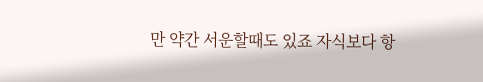만 약간 서운할때도 있죠 자식보다 항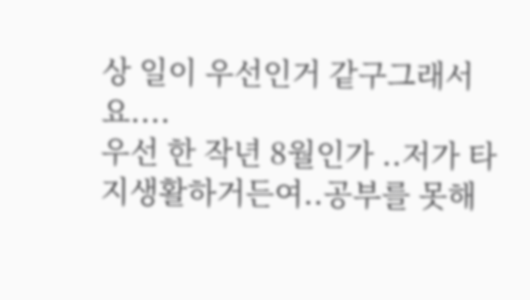상 일이 우선인거 같구그래서요....
우선 한 작년 8월인가 ..저가 타지생활하거든여..공부를 못해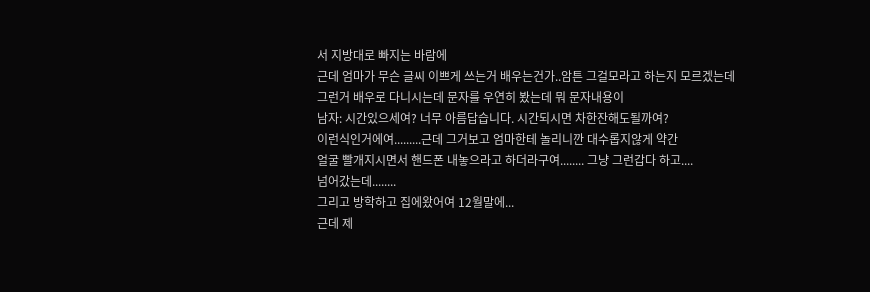서 지방대로 빠지는 바람에
근데 엄마가 무슨 글씨 이쁘게 쓰는거 배우는건가..암튼 그걸모라고 하는지 모르겠는데
그런거 배우로 다니시는데 문자를 우연히 봤는데 뭐 문자내용이
남자: 시간있으세여? 너무 아름답습니다. 시간되시면 차한잔해도될까여?
이런식인거에여.........근데 그거보고 엄마한테 놀리니깐 대수롭지않게 약간
얼굴 빨개지시면서 핸드폰 내놓으라고 하더라구여........ 그냥 그런갑다 하고....
넘어갔는데........
그리고 방학하고 집에왔어여 12월말에...
근데 제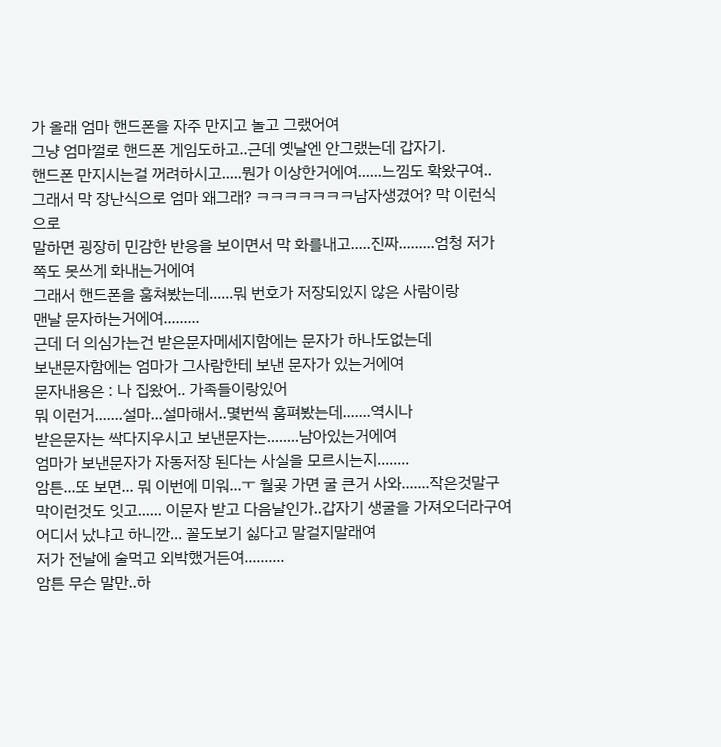가 올래 엄마 핸드폰을 자주 만지고 놀고 그랬어여
그냥 엄마껄로 핸드폰 게임도하고..근데 옛날엔 안그랬는데 갑자기.
핸드폰 만지시는걸 꺼려하시고.....뭔가 이상한거에여......느낌도 확왔구여..
그래서 막 장난식으로 엄마 왜그래? ㅋㅋㅋㅋㅋㅋㅋ남자생겼어? 막 이런식으로
말하면 굉장히 민감한 반응을 보이면서 막 화를내고.....진짜.........엄청 저가
쪽도 못쓰게 화내는거에여
그래서 핸드폰을 훔쳐봤는데......뭐 번호가 저장되있지 않은 사람이랑
맨날 문자하는거에여.........
근데 더 의심가는건 받은문자메세지함에는 문자가 하나도없는데
보낸문자함에는 엄마가 그사람한테 보낸 문자가 있는거에여
문자내용은 : 나 집왔어.. 가족들이랑있어
뭐 이런거.......설마...설마해서..몇번씩 훔펴봤는데.......역시나
받은문자는 싹다지우시고 보낸문자는........남아있는거에여
엄마가 보낸문자가 자동저장 된다는 사실을 모르시는지........
암튼...또 보면... 뭐 이번에 미워...ㅜ 월곶 가면 굴 큰거 사와.......작은것말구
막이런것도 잇고...... 이문자 받고 다음날인가..갑자기 생굴을 가져오더라구여
어디서 났냐고 하니깐... 꼴도보기 싫다고 말걸지말래여
저가 전날에 술먹고 외박했거든여..........
암튼 무슨 말만..하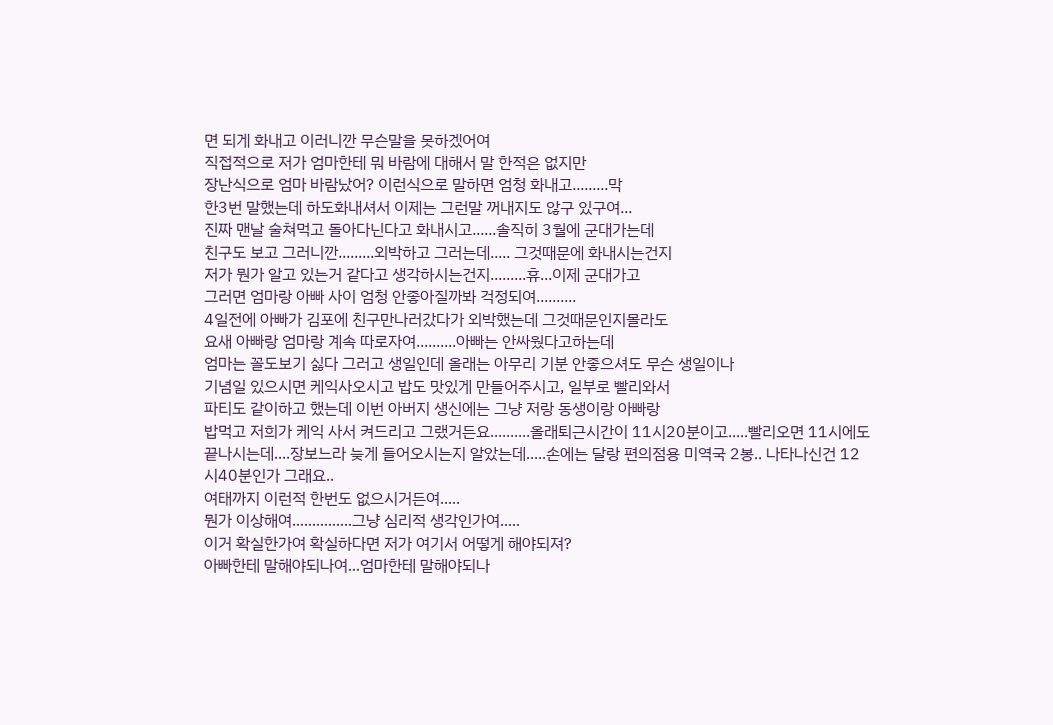면 되게 화내고 이러니깐 무슨말을 못하겠어여
직접적으로 저가 엄마한테 뭐 바람에 대해서 말 한적은 없지만
장난식으로 엄마 바람났어? 이런식으로 말하면 엄청 화내고.........막
한3번 말했는데 하도화내셔서 이제는 그런말 꺼내지도 않구 있구여...
진짜 맨날 술쳐먹고 돌아다닌다고 화내시고......솔직히 3월에 군대가는데
친구도 보고 그러니깐.........외박하고 그러는데..... 그것때문에 화내시는건지
저가 뭔가 알고 있는거 같다고 생각하시는건지.........휴...이제 군대가고
그러면 엄마랑 아빠 사이 엄청 안좋아질까봐 걱정되여..........
4일전에 아빠가 김포에 친구만나러갔다가 외박했는데 그것때문인지몰라도
요새 아빠랑 엄마랑 계속 따로자여..........아빠는 안싸웠다고하는데
엄마는 꼴도보기 싫다 그러고 생일인데 올래는 아무리 기분 안좋으셔도 무슨 생일이나
기념일 있으시면 케익사오시고 밥도 맛있게 만들어주시고, 일부로 빨리와서
파티도 같이하고 했는데 이번 아버지 생신에는 그냥 저랑 동생이랑 아빠랑
밥먹고 저희가 케익 사서 켜드리고 그랬거든요..........올래퇴근시간이 11시20분이고.....빨리오면 11시에도 끝나시는데....장보느라 늦게 들어오시는지 알았는데.....손에는 달랑 편의점용 미역국 2봉.. 나타나신건 12시40분인가 그래요..
여태까지 이런적 한번도 없으시거든여.....
뭔가 이상해여...............그냥 심리적 생각인가여.....
이거 확실한가여 확실하다면 저가 여기서 어떻게 해야되져?
아빠한테 말해야되나여...엄마한테 말해야되나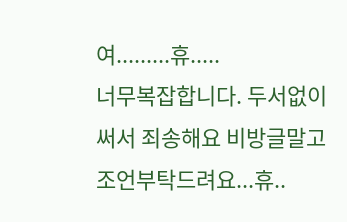여.........휴.....
너무복잡합니다. 두서없이 써서 죄송해요 비방글말고 조언부탁드려요...휴..